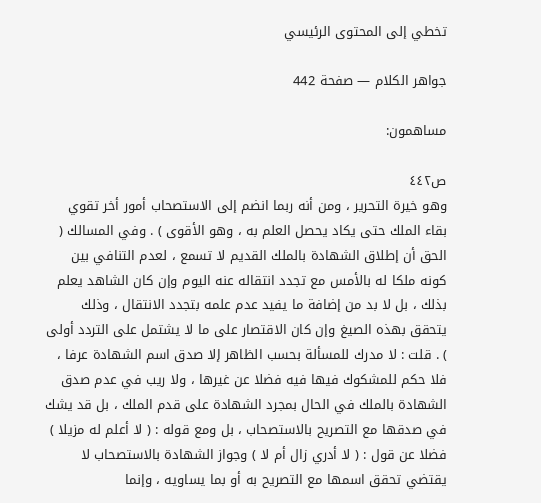تخطي إلى المحتوى الرئيسي

جواهر الكلام — صفحة 442

مساهمون:

ص٤٤٢
وهو خيرة التحرير ، ومن أنه ربما انضم إلى الاستصحاب أمور أخر تقوي بقاء الملك حتى يكاد يحصل العلم به ، وهو الأقوى ) . وفي المسالك ( الحق أن إطلاق الشهادة بالملك القديم لا تسمع ، لعدم التنافي بين كونه ملكا له بالأمس مع تجدد انتقاله عنه اليوم وإن كان الشاهد يعلم بذلك ، بل لا بد من إضافة ما يفيد عدم علمه بتجدد الانتقال ، وذلك يتحقق بهذه الصيغ وإن كان الاقتصار على ما لا يشتمل على التردد أولى ) . قلت : لا مدرك للمسألة بحسب الظاهر إلا صدق اسم الشهادة عرفا ، فلا حكم للمشكوك فيها فيه فضلا عن غيرها ، ولا ريب في عدم صدق الشهادة بالملك في الحال بمجرد الشهادة على قدم الملك ، بل قد يشك في صدقها مع التصريح بالاستصحاب ، بل ومع قوله : ( لا أعلم له مزيلا ) فضلا عن قول : ( لا أدري زال أم لا ) وجواز الشهادة بالاستصحاب لا يقتضي تحقق اسمها مع التصريح به أو بما يساويه ، وإنما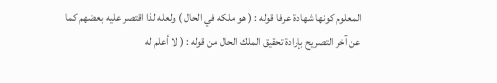المعلوم كونها شهادة عرفا قوله : ( هو ملكه في الحال ) ولعله لذا اقتصر عليه بعضهم كما عن آخر التصريح بإرادة تحقيق الملك الحال من قوله : ( لا أعلم له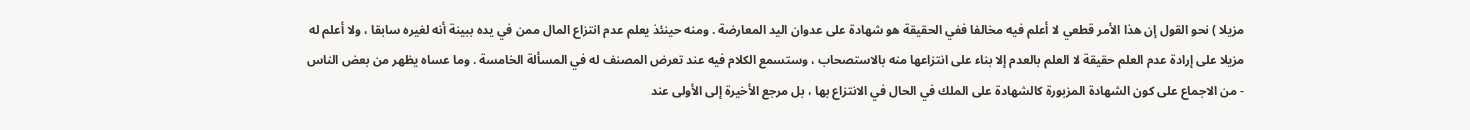مزيلا ) نحو القول إن هذا الأمر قطعي لا أعلم فيه مخالفا ففي الحقيقة هو شهادة على عدوان اليد المعارضة . ومنه حينئذ يعلم عدم انتزاع المال ممن في يده ببينة أنه لغيره سابقا ، ولا أعلم له مزيلا على إرادة عدم العلم حقيقة لا العلم بالعدم إلا بناء على انتزاعها منه بالاستصحاب ، وستسمع الكلام فيه عند تعرض المصنف له في المسألة الخامسة . وما عساه يظهر من بعض الناس - من الاجماع على كون الشهادة المزبورة كالشهادة على الملك في الحال في الانتزاع بها ، بل مرجع الأخيرة إلى الأولى عند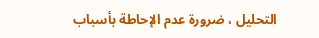التحليل ، ضرورة عدم الإحاطة بأسباب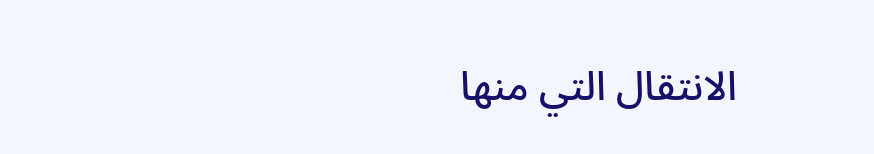الانتقال التي منها